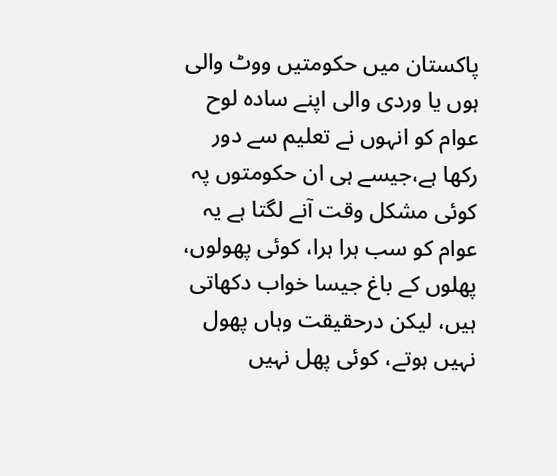پاکستان میں حکومتیں ووٹ والی ہوں یا وردی والی اپنے سادہ لوح عوام کو انہوں نے تعلیم سے دور رکھا ہے،جیسے ہی ان حکومتوں پہ کوئی مشکل وقت آنے لگتا ہے یہ عوام کو سب ہرا ہرا، کوئی پھولوں، پھلوں کے باغ جیسا خواب دکھاتی ہیں، لیکن درحقیقت وہاں پھول نہیں ہوتے، کوئی پھل نہیں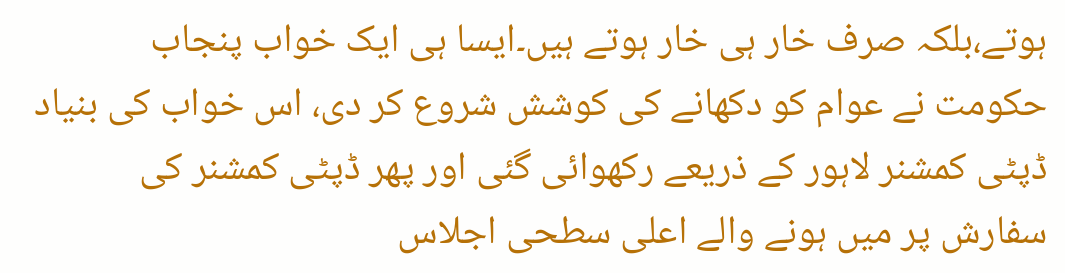ہوتے،بلکہ صرف خار ہی خار ہوتے ہیں۔ایسا ہی ایک خواب پنجاب حکومت نے عوام کو دکھانے کی کوشش شروع کر دی، اس خواب کی بنیاد ڈپٹی کمشنر لاہور کے ذریعے رکھوائی گئی اور پھر ڈپٹی کمشنر کی سفارش پر میں ہونے والے اعلی سطحی اجلاس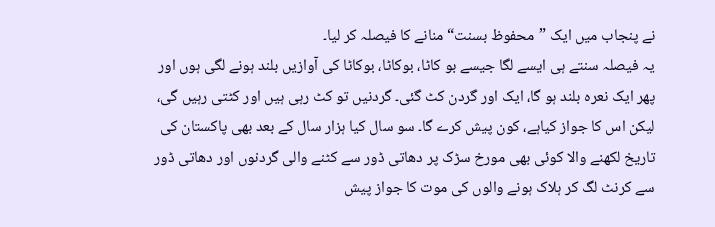نے پنجاب میں ایک ”محفوظ بسنت“ منانے کا فیصلہ کر لیا۔
یہ فیصلہ سنتے ہی ایسے لگا جیسے بو کاٹا، بوکاٹا، بوکاٹا کی آوازیں بلند ہونے لگی ہوں اور پھر ایک نعرہ بلند ہو گا، ایک اور گردن کٹ گئی۔ گردنیں تو کٹ رہی ہیں اور کٹتی رہیں گی، لیکن اس کا جواز کیاہے، کون پیش کرے گا۔ سو سال کیا ہزار سال کے بعد بھی پاکستان کی تاریخ لکھنے والا کوئی بھی مورخ سڑک پر دھاتی ڈور سے کٹنے والی گردنوں اور دھاتی ڈور سے کرنٹ لگ کر ہلاک ہونے والوں کی موت کا جواز پیش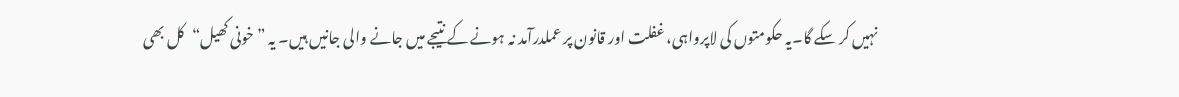نہیں کر سکے گا۔یہ حکومتوں کی لاپرواہی، غفلت اور قانون پر عملدرآمد نہ ہونے کے نتیجے میں جانے والی جانیں ہیں۔ یہ ”خونی کھیل“کل بھی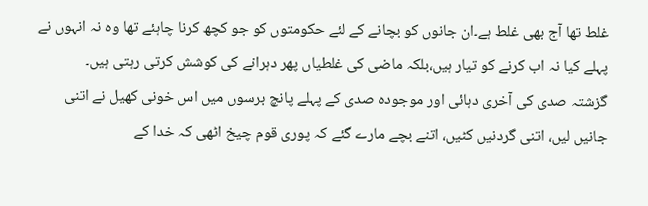غلط تھا آج بھی غلط ہے۔ان جانوں کو بچانے کے لئے حکومتوں کو جو کچھ کرنا چاہئے تھا وہ نہ انہوں نے پہلے کیا نہ اب کرنے کو تیار ہیں،بلکہ ماضی کی غلطیاں پھر دہرانے کی کوشش کرتی رہتی ہیں۔
گزشتہ صدی کی آخری دہائی اور موجودہ صدی کے پہلے پانچ برسوں میں اس خونی کھیل نے اتنی جانیں لیں، اتنی گردنیں کٹیں، اتنے بچے مارے گئے کہ پوری قوم چیخ اٹھی کہ خدا کے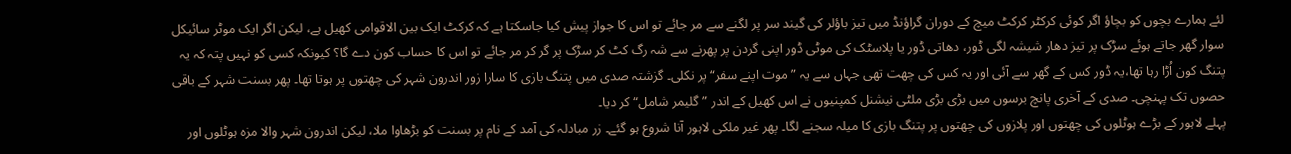لئے ہمارے بچوں کو بچاؤ اگر کوئی کرکٹر کرکٹ میچ کے دوران گراؤنڈ میں تیز باؤلر کی گیند سر پر لگنے سے مر جائے تو اس کا جواز پیش کیا جاسکتا ہے کہ کرکٹ ایک بین الاقوامی کھیل ہے، لیکن اگر ایک موٹر سائیکل سوار گھر جاتے ہوئے سڑک پر تیز دھار شیشہ لگی ڈور، دھاتی ڈور یا پلاسٹک کی موٹی ڈور اپنی گردن پر پھرنے سے شہ رگ کٹ کر سڑک پر گر کر مر جائے تو اس کا حساب کون دے گا؟ کیونکہ کسی کو نہیں پتہ کہ یہ پتنگ کون اُڑا رہا تھا،یہ ڈور کس کے گھر سے آئی اور یہ کس کی چھت تھی جہاں سے یہ ”موت اپنے سفر“ پر نکلی۔ گزشتہ صدی میں پتنگ بازی کا سارا زور اندرون شہر کی چھتوں پر ہوتا تھا۔ پھر بسنت شہر کے باقی حصوں تک پہنچی۔ صدی کے آخری پانچ برسوں میں بڑی بڑی ملٹی نیشنل کمپنیوں نے اس کھیل کے اندر ”گلیمر شامل“ کر دیا۔
پہلے لاہور کے بڑے ہوٹلوں کی چھتوں اور پلازوں کی چھتوں پر پتنگ بازی کا میلہ سجنے لگا۔ پھر غیر ملکی لاہور آنا شروع ہو گئے۔ زر مبادلہ کی آمد کے نام پر بسنت کو بڑھاوا ملا، لیکن اندرون شہر والا مزہ ہوٹلوں اور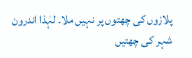پلازوں کی چھتوں پر نہیں ملا۔ لہٰذا اندرون شہر کی چھتیں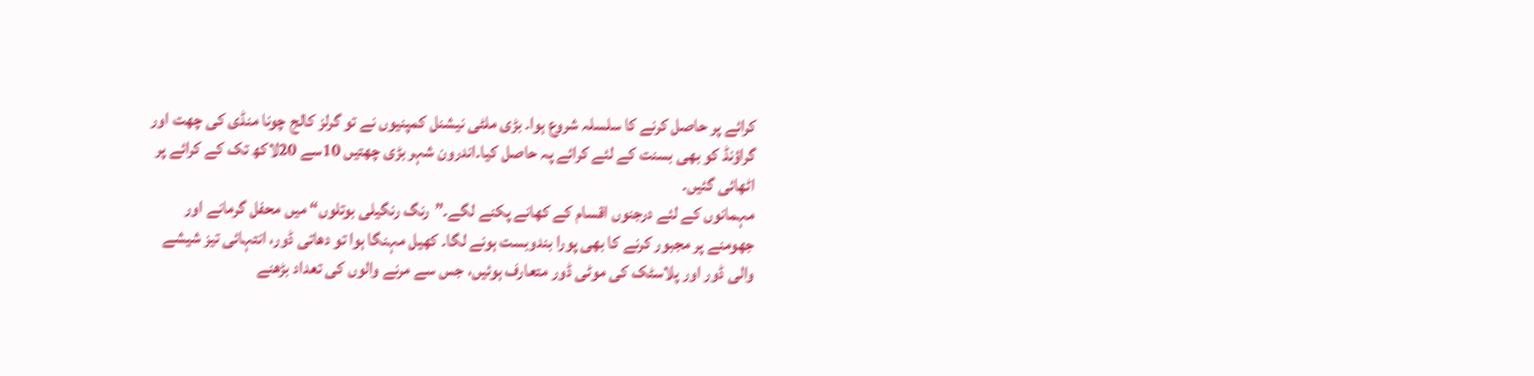کرائے پر حاصل کرنے کا سلسلہ شروع ہوا۔ بڑی ملٹی نیشنل کمپنیوں نے تو گرلز کالج چونا منڈی کی چھت اور گراؤنڈ کو بھی بسنت کے لئے کرائے پہ حاصل کیا۔اندرون شہر بڑی چھتیں 10سے 20لاکھ تک کے کرائے پر اٹھائی گئیں۔
مہمانوں کے لئے درجنوں اقسام کے کھانے پکنے لگے۔”رنگ رنگیلی بوتلوں“ میں محفل گرمانے اور جھومنے پر مجبور کرنے کا بھی پورا بندوبست ہونے لگا۔ کھیل مہنگا ہوا تو دھاتی ڈور، انتہائی تیز شیشے والی ڈور اور پلاسٹک کی موٹی ڈور متعارف ہوئیں، جس سے مرنے والوں کی تعداد بڑھنے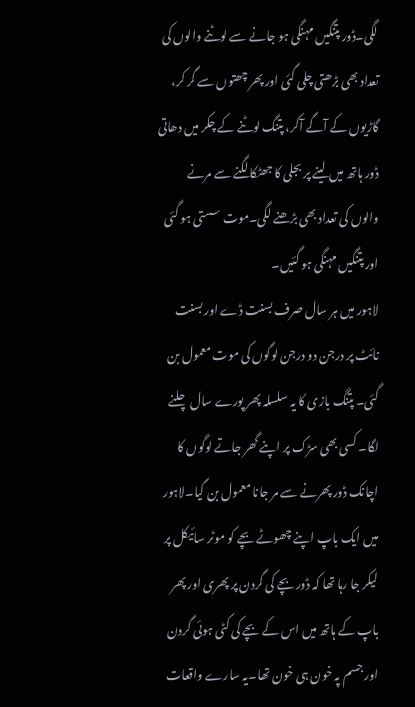لگی۔ڈور پتنگیں مہنگی ہو جانے سے لوٹنے والوں کی تعداد بھی بڑھتی چلی گئی اور پھر چھتوں سے گر کر، گاڑیوں کے آگے آکر، پتنگ لوٹنے کے چکر میں دھاتی ڈور ہاتھ میں لینے پر بجلی کا جھٹکا لگنے سے مرنے والوں کی تعداد بھی بڑھنے لگی۔موت سستی ہو گئی اور پتنگیں مہنگی ہو گئیں۔
لاہور میں ہر سال صرف بسنت ڈے اور بسنت نائٹ پر درجن دو درجن لوگوں کی موت معمول بن گئی۔ پتنگ بازی کا یہ سلسلہ پھر پورے سال چلنے لگا۔ کسی بھی سڑک پر اپنے گھر جاتے لوگوں کا اچانک ڈور پھرنے سے مر جانا معمول بن گیا۔لاہور میں ایک باپ اپنے چھوٹے بچے کو موٹر سائیکل پر لیکر جا رہا تھا کہ ڈور بچے کی گردن پر پھری اور پھر باپ کے ہاتھ میں اس کے بچے کی کٹی ہوئی گردن اور جسم پہ خون ہی خون تھا۔یہ سارے واقعات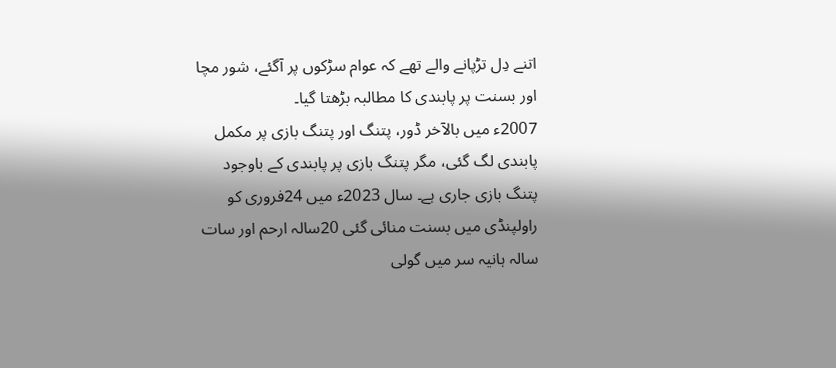اتنے دِل تڑپانے والے تھے کہ عوام سڑکوں پر آگئے، شور مچا اور بسنت پر پابندی کا مطالبہ بڑھتا گیا۔
2007ء میں بالآخر ڈور، پتنگ اور پتنگ بازی پر مکمل پابندی لگ گئی، مگر پتنگ بازی پر پابندی کے باوجود پتنگ بازی جاری ہے۔ سال 2023ء میں 24فروری کو راولپنڈی میں بسنت منائی گئی 20سالہ ارحم اور سات سالہ ہانیہ سر میں گولی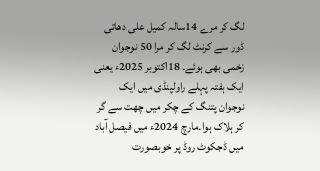لگ کر مرے 14سالہ کمیل علی دھاتی ڈور سے کرنٹ لگ کر مرا 50 نوجوان زخمی بھی ہوئے۔ 18اکتوبر 2025ء یعنی ایک ہفتہ پہلے راولپنڈی میں ایک نوجوان پتنگ کے چکر میں چھت سے گر کر ہلاک ہوا۔مارچ 2024ء میں فیصل آباد میں ڈجکوٹ روڈ پر خوبصورت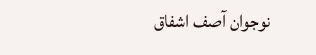نوجوان آصف اشفاق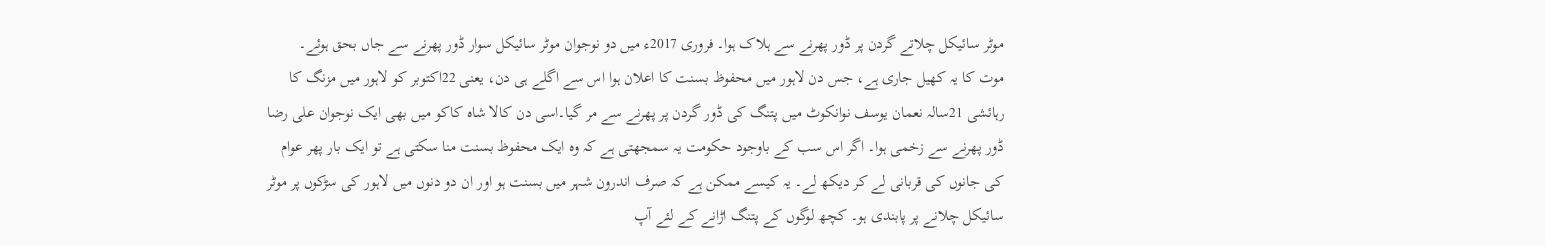موٹر سائیکل چلاتے گردن پر ڈور پھرنے سے ہلاک ہوا۔ فروری 2017ء میں دو نوجوان موٹر سائیکل سوار ڈور پھرنے سے جاں بحق ہوئے۔
موت کا یہ کھیل جاری ہے، جس دن لاہور میں محفوظ بسنت کا اعلان ہوا اس سے اگلے ہی دن، یعنی 22اکتوبر کو لاہور میں مزنگ کا رہائشی 21سالہ نعمان یوسف نوانکوٹ میں پتنگ کی ڈور گردن پر پھرنے سے مر گیا۔اسی دن کالا شاہ کاکو میں بھی ایک نوجوان علی رضا ڈور پھرنے سے زخمی ہوا۔ اگر اس سب کے باوجود حکومت یہ سمجھتی ہے کہ وہ ایک محفوظ بسنت منا سکتی ہے تو ایک بار پھر عوام کی جانوں کی قربانی لے کر دیکھ لے۔ یہ کیسے ممکن ہے کہ صرف اندرون شہر میں بسنت ہو اور ان دو دنوں میں لاہور کی سڑکوں پر موٹر سائیکل چلانے پر پابندی ہو۔ کچھ لوگوں کے پتنگ اڑانے کے لئے آپ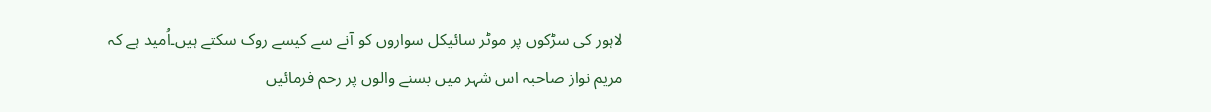لاہور کی سڑکوں پر موٹر سائیکل سواروں کو آنے سے کیسے روک سکتے ہیں۔اُمید ہے کہ مریم نواز صاحبہ اس شہر میں بسنے والوں پر رحم فرمائیں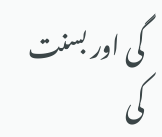گی اور بسنت کی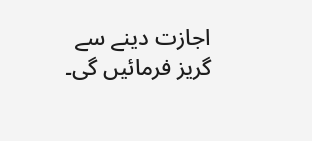اجازت دینے سے گریز فرمائیں گی۔